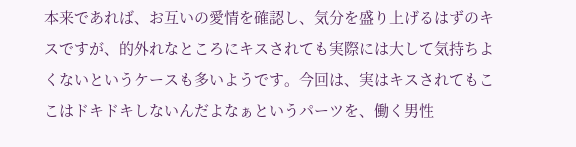本来であれば、お互いの愛情を確認し、気分を盛り上げるはずのキスですが、的外れなところにキスされても実際には大して気持ちよくないというケースも多いようです。今回は、実はキスされてもここはドキドキしないんだよなぁというパーツを、働く男性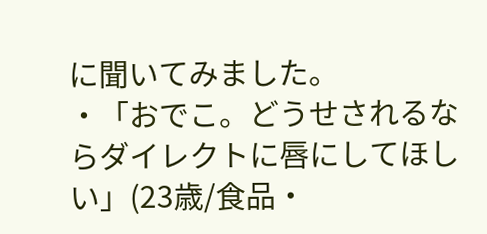に聞いてみました。
・「おでこ。どうせされるならダイレクトに唇にしてほしい」(23歳/食品・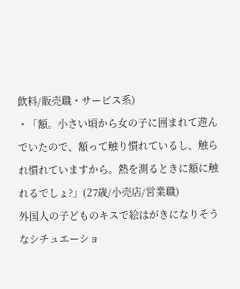飲料/販売職・サービス系)
・「額。小さい頃から女の子に囲まれて遊んでいたので、額って触り慣れているし、触られ慣れていますから。熱を測るときに額に触れるでしょ?」(27歳/小売店/営業職)
外国人の子どものキスで絵はがきになりそうなシチュエーショ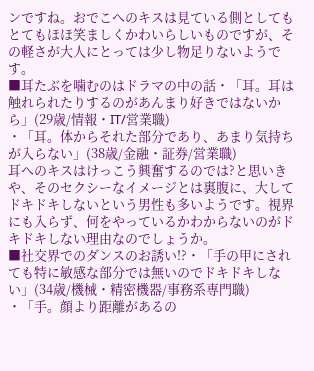ンですね。おでこへのキスは見ている側としてもとてもほほ笑ましくかわいらしいものですが、その軽さが大人にとっては少し物足りないようです。
■耳たぶを噛むのはドラマの中の話・「耳。耳は触れられたりするのがあんまり好きではないから」(29歳/情報・IT/営業職)
・「耳。体からそれた部分であり、あまり気持ちが入らない」(38歳/金融・証券/営業職)
耳へのキスはけっこう興奮するのでは?と思いきや、そのセクシーなイメージとは裏腹に、大してドキドキしないという男性も多いようです。視界にも入らず、何をやっているかわからないのがドキドキしない理由なのでしょうか。
■社交界でのダンスのお誘い!?・「手の甲にされても特に敏感な部分では無いのでドキドキしない」(34歳/機械・精密機器/事務系専門職)
・「手。顔より距離があるの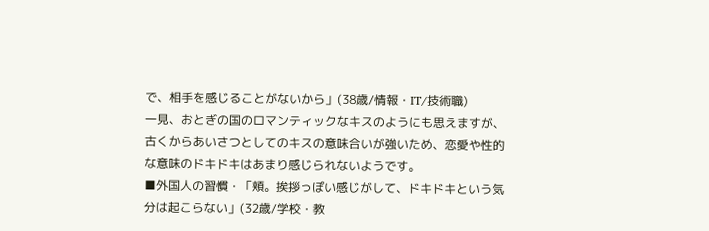で、相手を感じることがないから」(38歳/情報・IT/技術職)
一見、おとぎの国のロマンティックなキスのようにも思えますが、古くからあいさつとしてのキスの意味合いが強いため、恋愛や性的な意味のドキドキはあまり感じられないようです。
■外国人の習慣・「頬。挨拶っぽい感じがして、ドキドキという気分は起こらない」(32歳/学校・教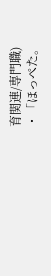育関連/専門職)
・「ほっぺた。